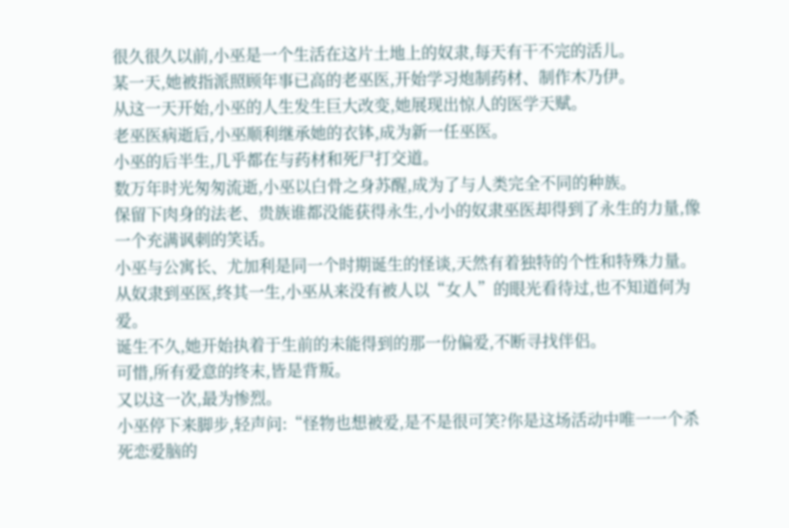很久很久以前,小巫是一个生活在这片土地上的奴隶,每天有干不完的活儿。
某一天,她被指派照顾年事已高的老巫医,开始学习炮制药材、制作木乃伊。
从这一天开始,小巫的人生发生巨大改变,她展现出惊人的医学天赋。
老巫医病逝后,小巫顺利继承她的衣钵,成为新一任巫医。
小巫的后半生,几乎都在与药材和死尸打交道。
数万年时光匆匆流逝,小巫以白骨之身苏醒,成为了与人类完全不同的种族。
保留下肉身的法老、贵族谁都没能获得永生,小小的奴隶巫医却得到了永生的力量,像一个充满讽刺的笑话。
小巫与公寓长、尤加利是同一个时期诞生的怪谈,天然有着独特的个性和特殊力量。
从奴隶到巫医,终其一生,小巫从来没有被人以“女人”的眼光看待过,也不知道何为爱。
诞生不久,她开始执着于生前的未能得到的那一份偏爱,不断寻找伴侣。
可惜,所有爱意的终末,皆是背叛。
又以这一次,最为惨烈。
小巫停下来脚步,轻声问:“怪物也想被爱,是不是很可笑?你是这场活动中唯一一个杀死恋爱脑的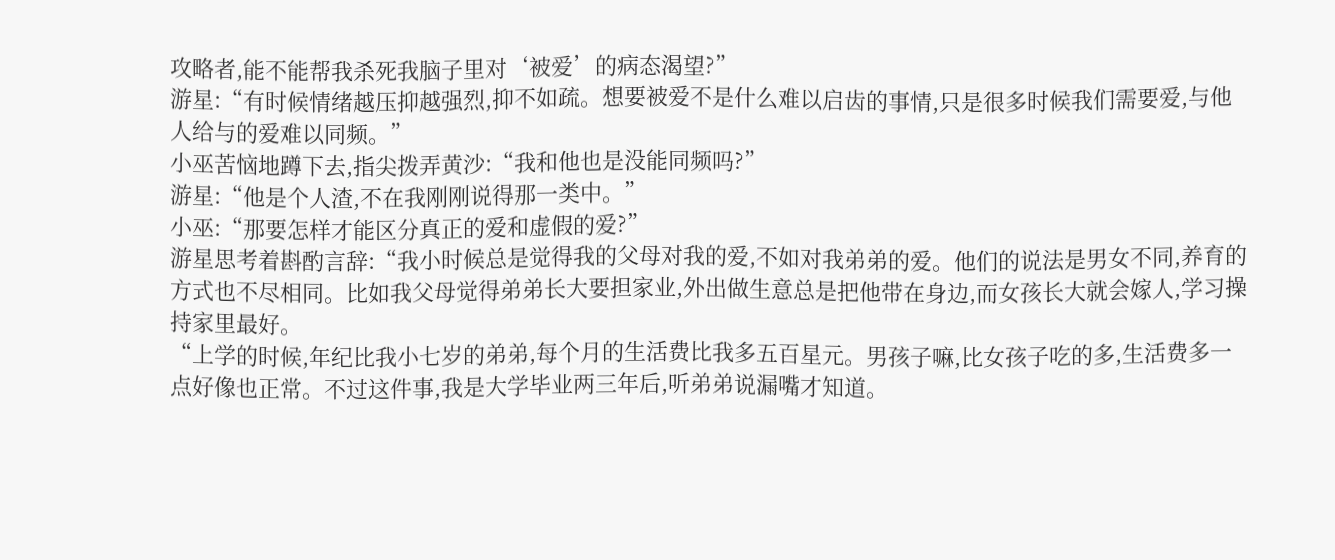攻略者,能不能帮我杀死我脑子里对‘被爱’的病态渴望?”
游星:“有时候情绪越压抑越强烈,抑不如疏。想要被爱不是什么难以启齿的事情,只是很多时候我们需要爱,与他人给与的爱难以同频。”
小巫苦恼地蹲下去,指尖拨弄黄沙:“我和他也是没能同频吗?”
游星:“他是个人渣,不在我刚刚说得那一类中。”
小巫:“那要怎样才能区分真正的爱和虚假的爱?”
游星思考着斟酌言辞:“我小时候总是觉得我的父母对我的爱,不如对我弟弟的爱。他们的说法是男女不同,养育的方式也不尽相同。比如我父母觉得弟弟长大要担家业,外出做生意总是把他带在身边,而女孩长大就会嫁人,学习操持家里最好。
“上学的时候,年纪比我小七岁的弟弟,每个月的生活费比我多五百星元。男孩子嘛,比女孩子吃的多,生活费多一点好像也正常。不过这件事,我是大学毕业两三年后,听弟弟说漏嘴才知道。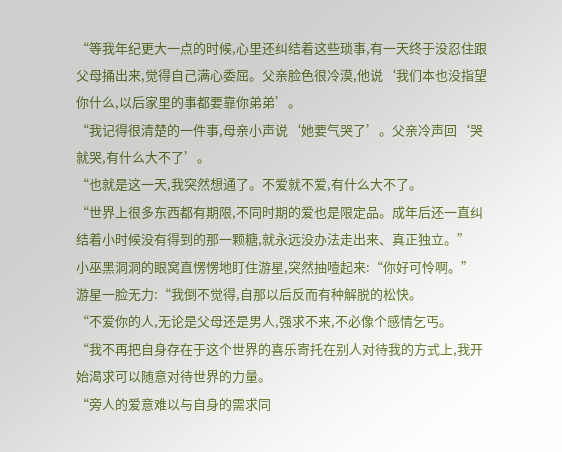“等我年纪更大一点的时候,心里还纠结着这些琐事,有一天终于没忍住跟父母捅出来,觉得自己满心委屈。父亲脸色很冷漠,他说‘我们本也没指望你什么,以后家里的事都要靠你弟弟’。
“我记得很清楚的一件事,母亲小声说‘她要气哭了’。父亲冷声回‘哭就哭,有什么大不了’。
“也就是这一天,我突然想通了。不爱就不爱,有什么大不了。
“世界上很多东西都有期限,不同时期的爱也是限定品。成年后还一直纠结着小时候没有得到的那一颗糖,就永远没办法走出来、真正独立。”
小巫黑洞洞的眼窝直愣愣地盯住游星,突然抽噎起来:“你好可怜啊。”
游星一脸无力:“我倒不觉得,自那以后反而有种解脱的松快。
“不爱你的人,无论是父母还是男人,强求不来,不必像个感情乞丐。
“我不再把自身存在于这个世界的喜乐寄托在别人对待我的方式上,我开始渴求可以随意对待世界的力量。
“旁人的爱意难以与自身的需求同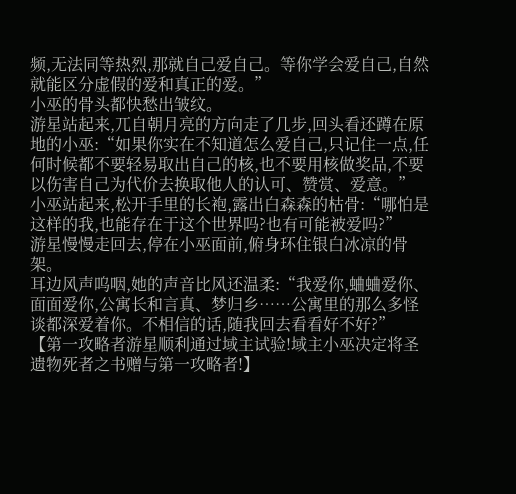频,无法同等热烈,那就自己爱自己。等你学会爱自己,自然就能区分虚假的爱和真正的爱。”
小巫的骨头都快愁出皱纹。
游星站起来,兀自朝月亮的方向走了几步,回头看还蹲在原地的小巫:“如果你实在不知道怎么爱自己,只记住一点,任何时候都不要轻易取出自己的核,也不要用核做奖品,不要以伤害自己为代价去换取他人的认可、赞赏、爱意。”
小巫站起来,松开手里的长袍,露出白森森的枯骨:“哪怕是这样的我,也能存在于这个世界吗?也有可能被爱吗?”
游星慢慢走回去,停在小巫面前,俯身环住银白冰凉的骨架。
耳边风声呜咽,她的声音比风还温柔:“我爱你,蛐蛐爱你、面面爱你,公寓长和言真、梦归乡……公寓里的那么多怪谈都深爱着你。不相信的话,随我回去看看好不好?”
【第一攻略者游星顺利通过域主试验!域主小巫决定将圣遗物死者之书赠与第一攻略者!】